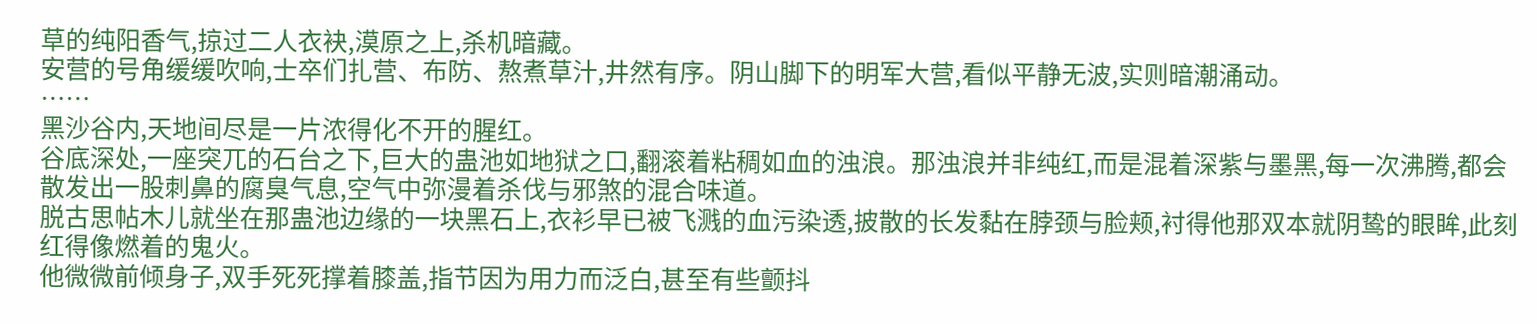草的纯阳香气,掠过二人衣袂,漠原之上,杀机暗藏。
安营的号角缓缓吹响,士卒们扎营、布防、熬煮草汁,井然有序。阴山脚下的明军大营,看似平静无波,实则暗潮涌动。
……
黑沙谷内,天地间尽是一片浓得化不开的腥红。
谷底深处,一座突兀的石台之下,巨大的蛊池如地狱之口,翻滚着粘稠如血的浊浪。那浊浪并非纯红,而是混着深紫与墨黑,每一次沸腾,都会散发出一股刺鼻的腐臭气息,空气中弥漫着杀伐与邪煞的混合味道。
脱古思帖木儿就坐在那蛊池边缘的一块黑石上,衣衫早已被飞溅的血污染透,披散的长发黏在脖颈与脸颊,衬得他那双本就阴鸷的眼眸,此刻红得像燃着的鬼火。
他微微前倾身子,双手死死撑着膝盖,指节因为用力而泛白,甚至有些颤抖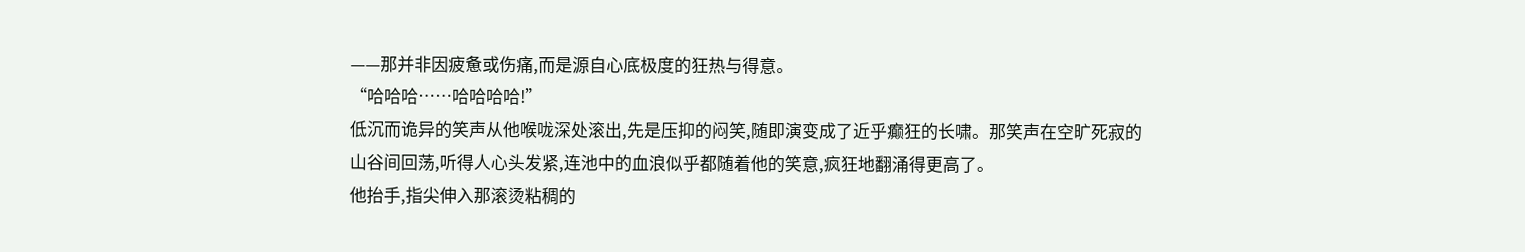——那并非因疲惫或伤痛,而是源自心底极度的狂热与得意。
“哈哈哈……哈哈哈哈!”
低沉而诡异的笑声从他喉咙深处滚出,先是压抑的闷笑,随即演变成了近乎癫狂的长啸。那笑声在空旷死寂的山谷间回荡,听得人心头发紧,连池中的血浪似乎都随着他的笑意,疯狂地翻涌得更高了。
他抬手,指尖伸入那滚烫粘稠的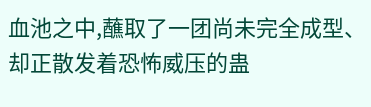血池之中,蘸取了一团尚未完全成型、却正散发着恐怖威压的蛊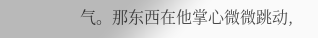气。那东西在他掌心微微跳动,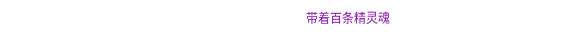带着百条精灵魂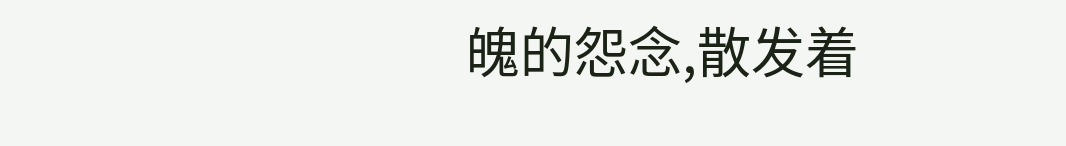魄的怨念,散发着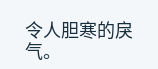令人胆寒的戾气。